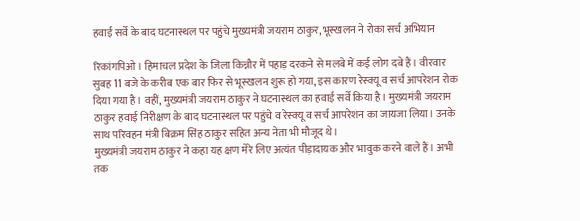हवाई सर्वे के बाद घटनास्थल पर पहुंचे मुख्यमंत्री जयराम ठाकुर, भूस्खलन ने रोका सर्च अभियान

रिकांगपिओ। हिमाचल प्रदेश के जिला किन्नौर में पहाड़ दरकने से मलबे में कई लोग दबे हैं। वीरवार सुबह 11 बजे के करीब एक बार फिर से भूस्खलन शुरू हो गया, इस कारण रेस्क्यू व सर्च आपरेशन रोक दिया गया है। वहीं, मुख्यमंत्री जयराम ठाकुर ने घटनास्थल का हवाई सर्वे किया है। मुख्यमंत्री जयराम ठाकुर हवाई निरीक्षण के बाद घटनास्थल पर पहुंचे व रेस्क्यू व सर्च आपरेशन का जायजा लिया। उनके साथ परिवहन मंत्री बिक्रम सिंह ठाकुर सहित अन्य नेता भी मौजूद थे।
मुख्यमंत्री जयराम ठाकुर ने कहा यह क्षण मेरे लिए अत्यंत पीड़ादायक और भावुक करने वाले हैं। अभी तक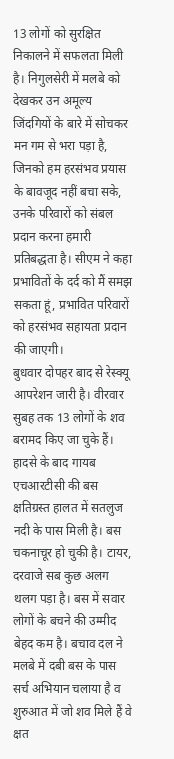13 लोगों को सुरक्षित निकालने में सफलता मिली है। निगुलसेरी में मलबे को देखकर उन अमूल्य जिंदगियों के बारे में सोचकर मन गम से भरा पड़ा है, जिनको हम हरसंभव प्रयास के बावजूद नहीं बचा सके, उनके परिवारों को संबल प्रदान करना हमारी प्रतिबद्धता है। सीएम ने कहा प्रभावितों के दर्द को मैं समझ सकता हूं, प्रभावित परिवारों को हरसंभव सहायता प्रदान की जाएगी।
बुधवार दोपहर बाद से रेस्क्यू आपरेशन जारी है। वीरवार सुबह तक 13 लोगों के शव बरामद किए जा चुके हैं। हादसे के बाद गायब एचआरटीसी की बस क्षतिग्रस्त हालत में सतलुज नदी के पास मिली है। बस चकनाचूर हो चुकी है। टायर, दरवाजे सब कुछ अलग थलग पड़ा है। बस में सवार लोगों के बचने की उम्मीद बेहद कम है। बचाव दल ने मलबे में दबी बस के पास सर्च अभियान चलाया है व शुरुआत में जो शव मिले हैं वे क्षत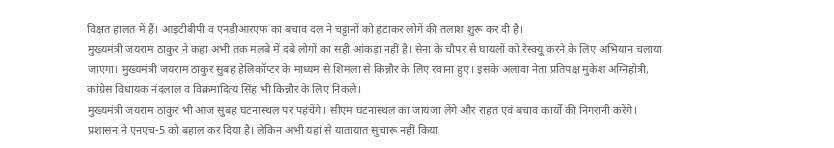विक्षत हालत में हैं। आइटीबीपी व एनडीआरएफ का बचाव दल ने चट्टानों को हटाकर लोगें की तलाश शुरू कर दी है।
मुख्यमंत्री जयराम ठाकुर ने कहा अभी तक मलबे में दबे लोगों का सही आंकड़ा नहीं है। सेना के चौपर से घायलों को रेस्क्यू करने के लिए अभियान चलाया जाएगा। मुख्यमंत्री जयराम ठाकुर सुबह हेलिकॉप्टर के माध्यम से शिमला से किन्नौर के लिए रवाना हुए। इसके अलावा नेता प्रतिपक्ष मुकेश अग्निहोत्री, कांग्रेस विधायक नंदलाल व विक्रमादित्य सिंह भी किन्नौर के लिए निकले।
मुख्यमंत्री जयराम ठाकुर भी आज सुबह घटनास्थल पर पहंचेंगे। सीएम घटनास्थल का जायजा लेंगे और राहत एवं बचाव कार्यों की निगरानी करेंगे। प्रशासन ने एनएच-5 को बहाल कर दिया है। लेकिन अभी यहां से यातायात सुचारू नहीं किया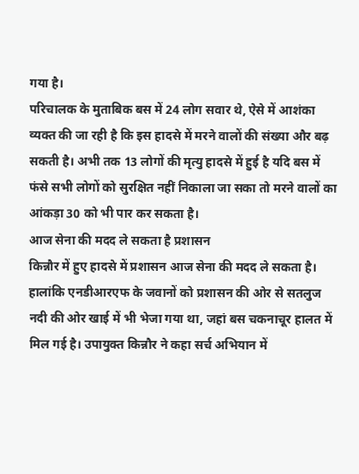गया है।
परिचालक के मुताबिक बस में 24 लोग सवार थे, ऐसे में आशंका व्यक्त की जा रही है कि इस हादसे में मरने वालों की संख्या और बढ़ सकती है। अभी तक 13 लोगों की मृत्यु हादसे में हुई है यदि बस में फंसे सभी लोगों को सुरक्षित नहीं निकाला जा सका तो मरने वालों का आंकड़ा 30 को भी पार कर सकता है।
आज सेना की मदद ले सकता है प्रशासन
किन्नौर में हुए हादसे में प्रशासन आज सेना की मदद ले सकता है। हालांकि एनडीआरएफ के जवानों को प्रशासन की ओर से सतलुज नदी की ओर खाई में भी भेजा गया था, जहां बस चकनाचूर हालत में मिल गई है। उपायुक्त किन्नौर ने कहा सर्च अभियान में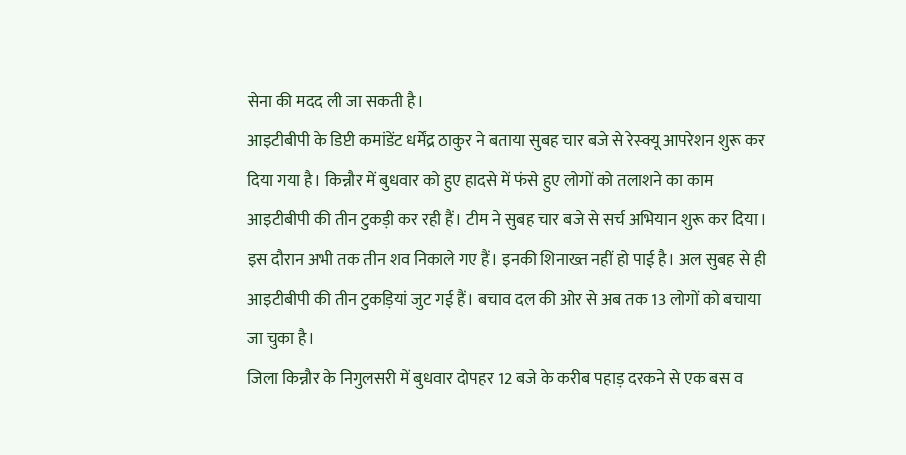सेना की मदद ली जा सकती है।
आइटीबीपी के डिप्टी कमांडेंट धर्मेंद्र ठाकुर ने बताया सुबह चार बजे से रेस्क्यू आपरेशन शुरू कर दिया गया है। किन्नौर में बुधवार को हुए हादसे में फंसे हुए लोगों को तलाशने का काम आइटीबीपी की तीन टुकड़ी कर रही हैं। टीम ने सुबह चार बजे से सर्च अभियान शुरू कर दिया। इस दौरान अभी तक तीन शव निकाले गए हैं। इनकी शिनाख्त नहीं हो पाई है। अल सुबह से ही आइटीबीपी की तीन टुकड़ियां जुट गई हैं। बचाव दल की ओर से अब तक 13 लोगों को बचाया जा चुका है।
जिला किन्नौर के निगुलसरी में बुधवार दोपहर 12 बजे के करीब पहाड़ दरकने से एक बस व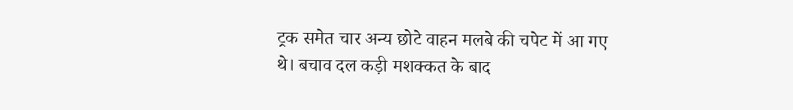ट्रक समेत चार अन्य छोटे वाहन मलबे की चपेट में आ गए थे। बचाव दल कड़ी मशक्कत के बाद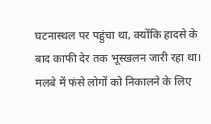घटनास्थल पर पहुंचा था, क्योंकि हादसे के बाद काफी देर तक भूस्खलन जारी रहा था। मलबे में फंसे लोगों को निकालने के लिए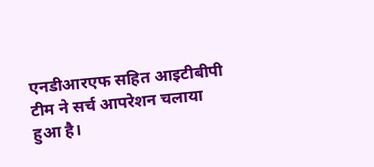एनडीआरएफ सहित आइटीबीपी टीम ने सर्च आपरेशन चलाया हुआ है।